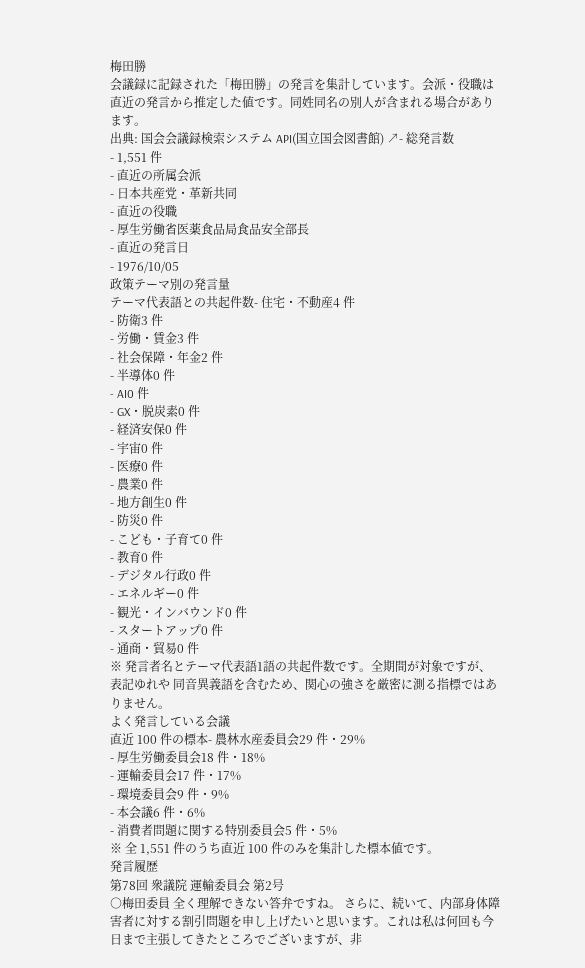梅田勝
会議録に記録された「梅田勝」の発言を集計しています。会派・役職は直近の発言から推定した値です。同姓同名の別人が含まれる場合があります。
出典: 国会会議録検索システム API(国立国会図書館) ↗- 総発言数
- 1,551 件
- 直近の所属会派
- 日本共産党・革新共同
- 直近の役職
- 厚生労働省医薬食品局食品安全部長
- 直近の発言日
- 1976/10/05
政策テーマ別の発言量
テーマ代表語との共起件数- 住宅・不動産4 件
- 防衛3 件
- 労働・賃金3 件
- 社会保障・年金2 件
- 半導体0 件
- AI0 件
- GX・脱炭素0 件
- 経済安保0 件
- 宇宙0 件
- 医療0 件
- 農業0 件
- 地方創生0 件
- 防災0 件
- こども・子育て0 件
- 教育0 件
- デジタル行政0 件
- エネルギー0 件
- 観光・インバウンド0 件
- スタートアップ0 件
- 通商・貿易0 件
※ 発言者名とテーマ代表語1語の共起件数です。全期間が対象ですが、表記ゆれや 同音異義語を含むため、関心の強さを厳密に測る指標ではありません。
よく発言している会議
直近 100 件の標本- 農林水産委員会29 件・29%
- 厚生労働委員会18 件・18%
- 運輸委員会17 件・17%
- 環境委員会9 件・9%
- 本会議6 件・6%
- 消費者問題に関する特別委員会5 件・5%
※ 全 1,551 件のうち直近 100 件のみを集計した標本値です。
発言履歴
第78回 衆議院 運輸委員会 第2号
○梅田委員 全く理解できない答弁ですね。 さらに、続いて、内部身体障害者に対する割引問題を申し上げたいと思います。これは私は何回も今日まで主張してきたところでございますが、非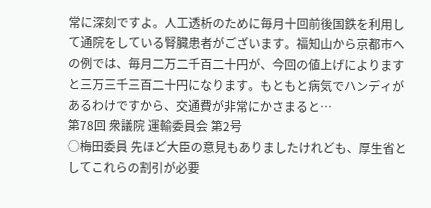常に深刻ですよ。人工透析のために毎月十回前後国鉄を利用して通院をしている腎臓患者がございます。福知山から京都市への例では、毎月二万二千百二十円が、今回の値上げによりますと三万三千三百二十円になります。もともと病気でハンディがあるわけですから、交通費が非常にかさまると…
第78回 衆議院 運輸委員会 第2号
○梅田委員 先ほど大臣の意見もありましたけれども、厚生省としてこれらの割引が必要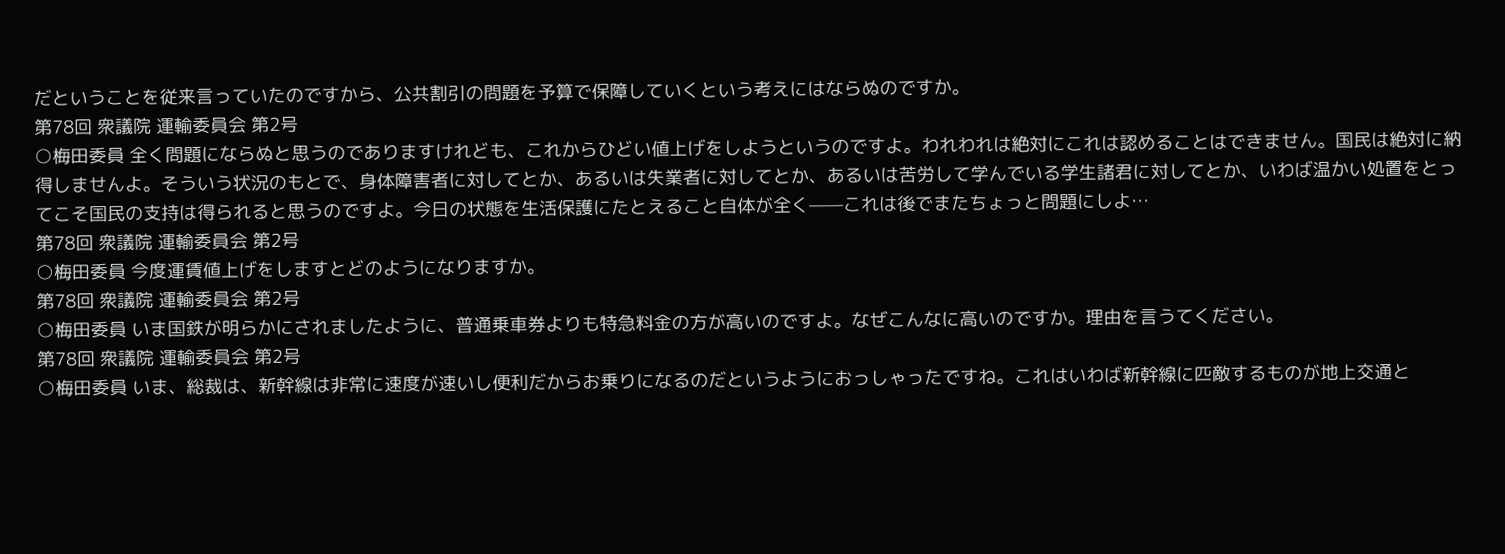だということを従来言っていたのですから、公共割引の問題を予算で保障していくという考えにはならぬのですか。
第78回 衆議院 運輸委員会 第2号
○梅田委員 全く問題にならぬと思うのでありますけれども、これからひどい値上げをしようというのですよ。われわれは絶対にこれは認めることはできません。国民は絶対に納得しませんよ。そういう状況のもとで、身体障害者に対してとか、あるいは失業者に対してとか、あるいは苦労して学んでいる学生諸君に対してとか、いわば温かい処置をとってこそ国民の支持は得られると思うのですよ。今日の状態を生活保護にたとえること自体が全く——これは後でまたちょっと問題にしよ…
第78回 衆議院 運輸委員会 第2号
○梅田委員 今度運賃値上げをしますとどのようになりますか。
第78回 衆議院 運輸委員会 第2号
○梅田委員 いま国鉄が明らかにされましたように、普通乗車券よりも特急料金の方が高いのですよ。なぜこんなに高いのですか。理由を言うてください。
第78回 衆議院 運輸委員会 第2号
○梅田委員 いま、総裁は、新幹線は非常に速度が速いし便利だからお乗りになるのだというようにおっしゃったですね。これはいわば新幹線に匹敵するものが地上交通と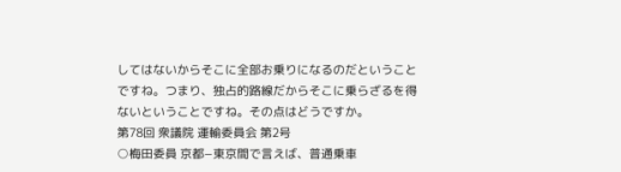してはないからそこに全部お乗りになるのだということですね。つまり、独占的路線だからそこに乗らざるを得ないということですね。その点はどうですか。
第78回 衆議院 運輸委員会 第2号
○梅田委員 京都−東京間で言えば、普通乗車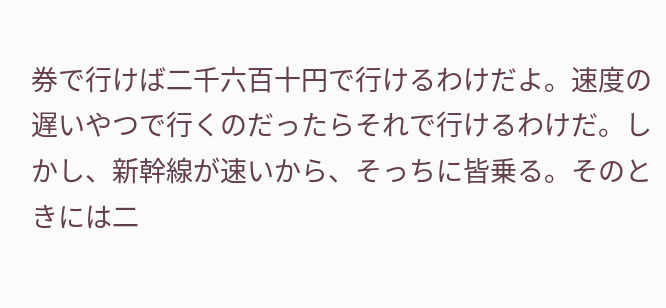券で行けば二千六百十円で行けるわけだよ。速度の遅いやつで行くのだったらそれで行けるわけだ。しかし、新幹線が速いから、そっちに皆乗る。そのときには二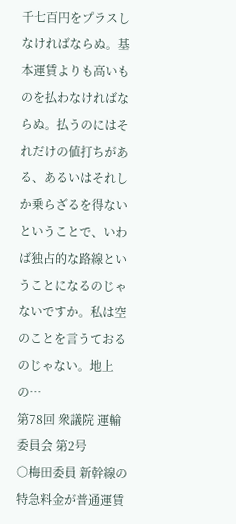千七百円をプラスしなければならぬ。基本運賃よりも高いものを払わなければならぬ。払うのにはそれだけの値打ちがある、あるいはそれしか乗らざるを得ないということで、いわば独占的な路線ということになるのじゃないですか。私は空のことを言うておるのじゃない。地上の…
第78回 衆議院 運輸委員会 第2号
○梅田委員 新幹線の特急料金が普通運賃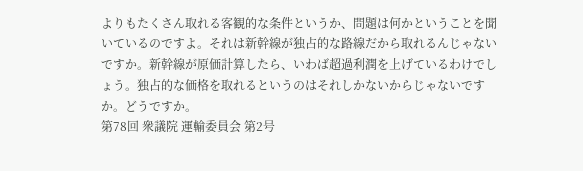よりもたくさん取れる客観的な条件というか、問題は何かということを聞いているのですよ。それは新幹線が独占的な路線だから取れるんじゃないですか。新幹線が原価計算したら、いわば超過利潤を上げているわけでしょう。独占的な価格を取れるというのはそれしかないからじゃないですか。どうですか。
第78回 衆議院 運輸委員会 第2号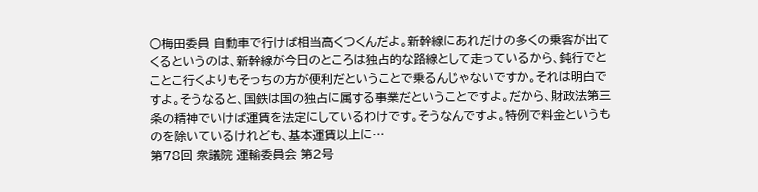○梅田委員 自動車で行けば相当高くつくんだよ。新幹線にあれだけの多くの乗客が出てくるというのは、新幹線が今日のところは独占的な路線として走っているから、鈍行でとことこ行くよりもそっちの方が便利だということで乗るんじゃないですか。それは明白ですよ。そうなると、国鉄は国の独占に属する事業だということですよ。だから、財政法第三条の精神でいけば運賃を法定にしているわけです。そうなんですよ。特例で料金というものを除いているけれども、基本運賃以上に…
第78回 衆議院 運輸委員会 第2号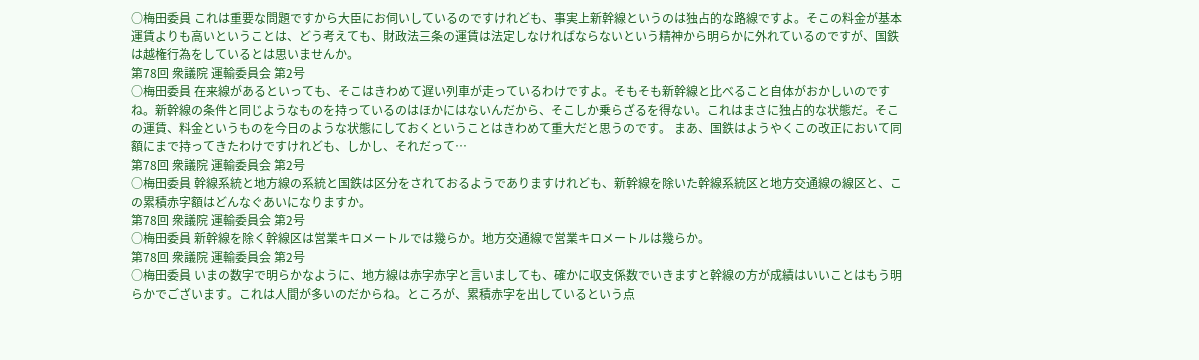○梅田委員 これは重要な問題ですから大臣にお伺いしているのですけれども、事実上新幹線というのは独占的な路線ですよ。そこの料金が基本運賃よりも高いということは、どう考えても、財政法三条の運賃は法定しなければならないという精神から明らかに外れているのですが、国鉄は越権行為をしているとは思いませんか。
第78回 衆議院 運輸委員会 第2号
○梅田委員 在来線があるといっても、そこはきわめて遅い列車が走っているわけですよ。そもそも新幹線と比べること自体がおかしいのですね。新幹線の条件と同じようなものを持っているのはほかにはないんだから、そこしか乗らざるを得ない。これはまさに独占的な状態だ。そこの運賃、料金というものを今日のような状態にしておくということはきわめて重大だと思うのです。 まあ、国鉄はようやくこの改正において同額にまで持ってきたわけですけれども、しかし、それだって…
第78回 衆議院 運輸委員会 第2号
○梅田委員 幹線系統と地方線の系統と国鉄は区分をされておるようでありますけれども、新幹線を除いた幹線系統区と地方交通線の線区と、この累積赤字額はどんなぐあいになりますか。
第78回 衆議院 運輸委員会 第2号
○梅田委員 新幹線を除く幹線区は営業キロメートルでは幾らか。地方交通線で営業キロメートルは幾らか。
第78回 衆議院 運輸委員会 第2号
○梅田委員 いまの数字で明らかなように、地方線は赤字赤字と言いましても、確かに収支係数でいきますと幹線の方が成績はいいことはもう明らかでございます。これは人間が多いのだからね。ところが、累積赤字を出しているという点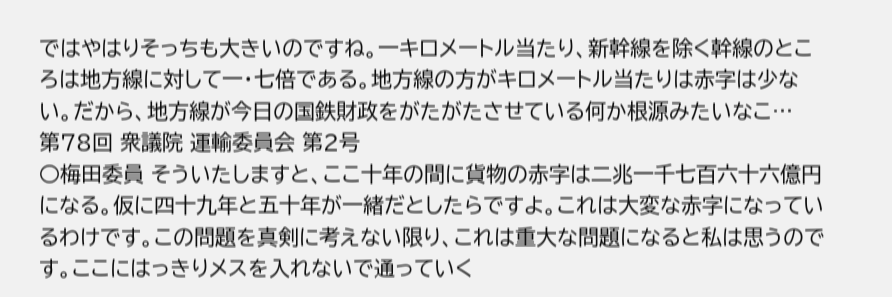ではやはりそっちも大きいのですね。一キロメートル当たり、新幹線を除く幹線のところは地方線に対して一・七倍である。地方線の方がキロメートル当たりは赤字は少ない。だから、地方線が今日の国鉄財政をがたがたさせている何か根源みたいなこ…
第78回 衆議院 運輸委員会 第2号
○梅田委員 そういたしますと、ここ十年の間に貨物の赤字は二兆一千七百六十六億円になる。仮に四十九年と五十年が一緒だとしたらですよ。これは大変な赤字になっているわけです。この問題を真剣に考えない限り、これは重大な問題になると私は思うのです。ここにはっきりメスを入れないで通っていく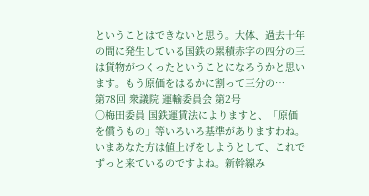ということはできないと思う。大体、過去十年の間に発生している国鉄の累積赤字の四分の三は貨物がつくったということになろうかと思います。もう原価をはるかに割って三分の…
第78回 衆議院 運輸委員会 第2号
○梅田委員 国鉄運賃法によりますと、「原価を償うもの」等いろいろ基準がありますわね。いまあなた方は値上げをしようとして、これでずっと来ているのですよね。新幹線み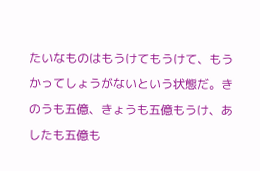たいなものはもうけてもうけて、もうかってしょうがないという状態だ。きのうも五億、きょうも五億もうけ、あしたも五億も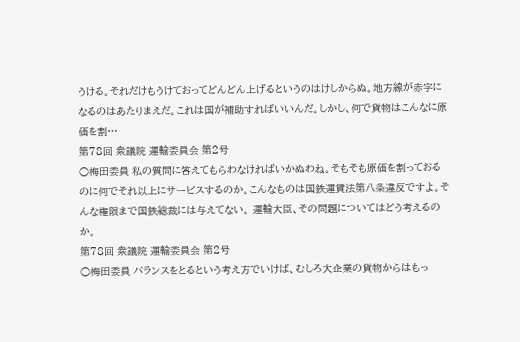うける。それだけもうけておってどんどん上げるというのはけしからぬ。地方線が赤字になるのはあたりまえだ。これは国が補助すればいいんだ。しかし、何で貨物はこんなに原価を割…
第78回 衆議院 運輸委員会 第2号
○梅田委員 私の質問に答えてもらわなければいかぬわね。そもそも原価を割っておるのに何でそれ以上にサービスするのか。こんなものは国鉄運賃法第八条違反ですよ。そんな権限まで国鉄総裁には与えてない。 運輸大臣、その問題についてはどう考えるのか。
第78回 衆議院 運輸委員会 第2号
○梅田委員 バランスをとるという考え方でいけば、むしろ大企業の貨物からはもっ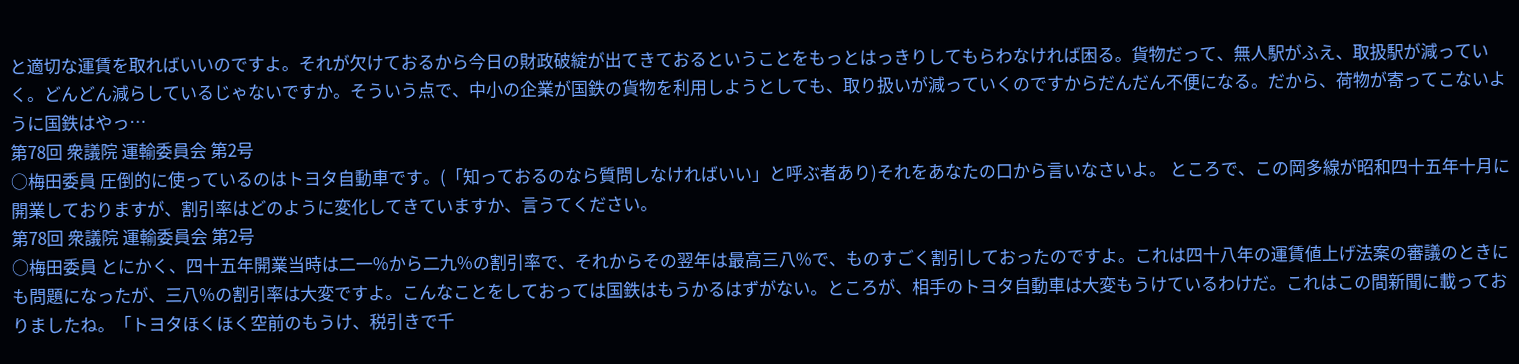と適切な運賃を取ればいいのですよ。それが欠けておるから今日の財政破綻が出てきておるということをもっとはっきりしてもらわなければ困る。貨物だって、無人駅がふえ、取扱駅が減っていく。どんどん減らしているじゃないですか。そういう点で、中小の企業が国鉄の貨物を利用しようとしても、取り扱いが減っていくのですからだんだん不便になる。だから、荷物が寄ってこないように国鉄はやっ…
第78回 衆議院 運輸委員会 第2号
○梅田委員 圧倒的に使っているのはトヨタ自動車です。(「知っておるのなら質問しなければいい」と呼ぶ者あり)それをあなたの口から言いなさいよ。 ところで、この岡多線が昭和四十五年十月に開業しておりますが、割引率はどのように変化してきていますか、言うてください。
第78回 衆議院 運輸委員会 第2号
○梅田委員 とにかく、四十五年開業当時は二一%から二九%の割引率で、それからその翌年は最高三八%で、ものすごく割引しておったのですよ。これは四十八年の運賃値上げ法案の審議のときにも問題になったが、三八%の割引率は大変ですよ。こんなことをしておっては国鉄はもうかるはずがない。ところが、相手のトヨタ自動車は大変もうけているわけだ。これはこの間新聞に載っておりましたね。「トヨタほくほく空前のもうけ、税引きで千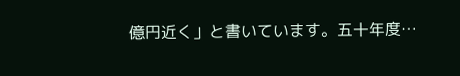億円近く」と書いています。五十年度…